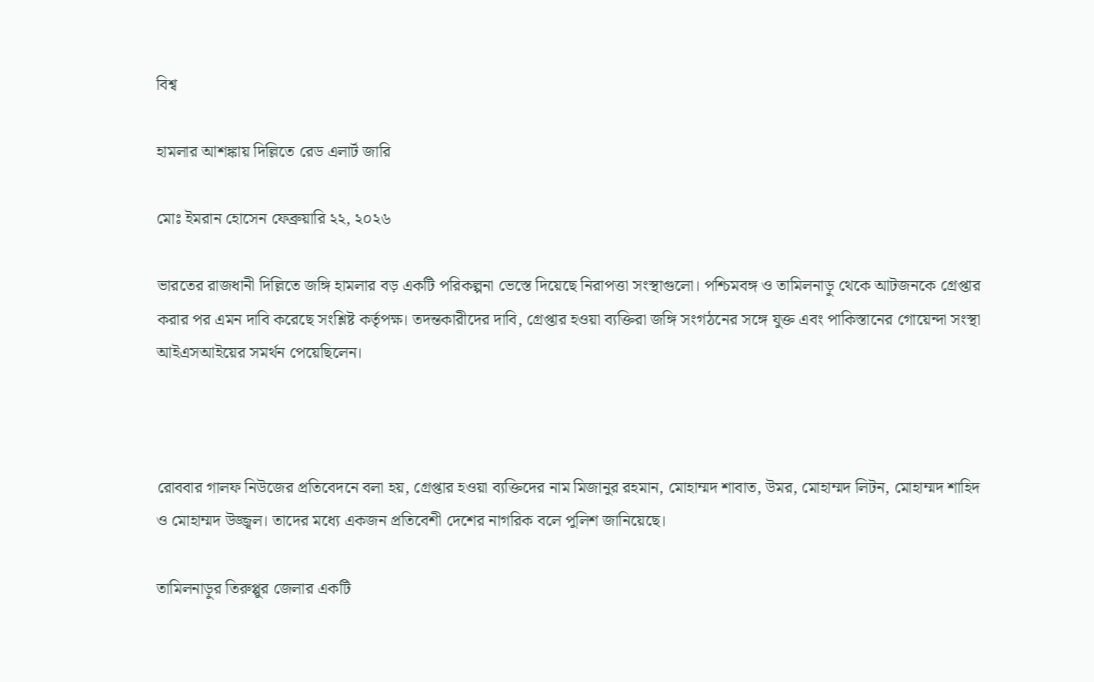বিশ্ব

হামলার আশঙ্কায় দিল্লিতে রেড এলার্ট জারি

মোঃ ইমরান হোসেন ফেব্রুয়ারি ২২, ২০২৬

ভারতের রাজধানী দিল্লিতে জঙ্গি হামলার বড় একটি পরিকল্পনা ভেস্তে দিয়েছে নিরাপত্তা সংস্থাগুলো। পশ্চিমবঙ্গ ও তামিলনাড়ু থেকে আটজনকে গ্রেপ্তার করার পর এমন দাবি করেছে সংশ্লিষ্ট কর্তৃপক্ষ। তদন্তকারীদের দাবি, গ্রেপ্তার হওয়া ব্যক্তিরা জঙ্গি সংগঠনের সঙ্গে যুক্ত এবং পাকিস্তানের গোয়েন্দা সংস্থা আইএসআইয়ের সমর্থন পেয়েছিলেন।



রোববার গালফ নিউজের প্রতিবেদনে বলা হয়, গ্রেপ্তার হওয়া ব্যক্তিদের নাম মিজানুর রহমান, মোহাম্মদ শাবাত, উমর, মোহাম্মদ লিটন, মোহাম্মদ শাহিদ ও মোহাম্মদ উজ্জ্বল। তাদের মধ্যে একজন প্রতিবেশী দেশের নাগরিক বলে পুলিশ জানিয়েছে।

তামিলনাড়ুর তিরুপ্পুর জেলার একটি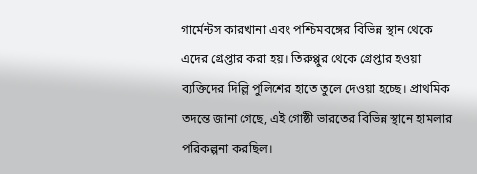গার্মেন্টস কারখানা এবং পশ্চিমবঙ্গের বিভিন্ন স্থান থেকে এদের গ্রেপ্তার করা হয়। তিরুপ্পুর থেকে গ্রেপ্তার হওয়া ব্যক্তিদের দিল্লি পুলিশের হাতে তুলে দেওয়া হচ্ছে। প্রাথমিক তদন্তে জানা গেছে, এই গোষ্ঠী ভারতের বিভিন্ন স্থানে হামলার পরিকল্পনা করছিল।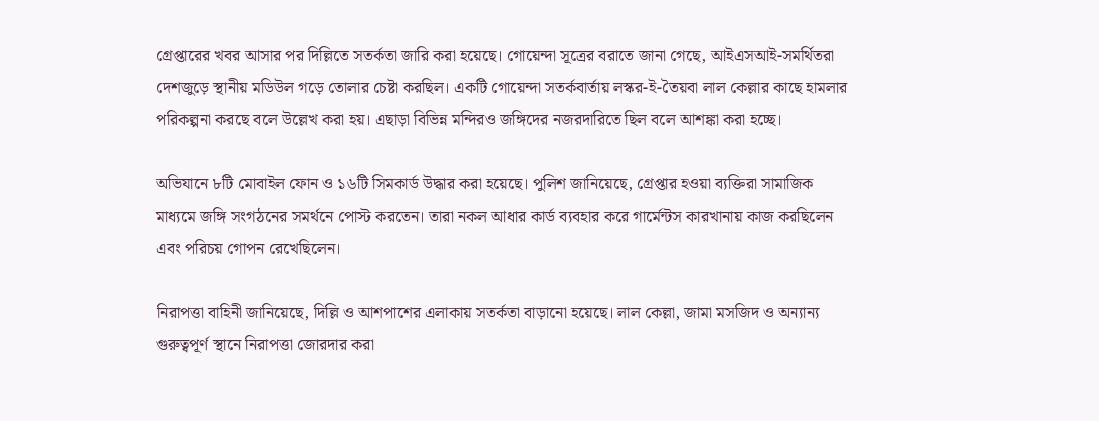গ্রেপ্তারের খবর আসার পর দিল্লিতে সতর্কতা জারি করা হয়েছে। গোয়েন্দা সূত্রের বরাতে জানা গেছে, আইএসআই-সমর্থিতরা দেশজুড়ে স্থানীয় মডিউল গড়ে তোলার চেষ্টা করছিল। একটি গোয়েন্দা সতর্কবার্তায় লস্কর-ই-তৈয়বা লাল কেল্লার কাছে হামলার পরিকল্পনা করছে বলে উল্লেখ করা হয়। এছাড়া বিভিন্ন মন্দিরও জঙ্গিদের নজরদারিতে ছিল বলে আশঙ্কা করা হচ্ছে।

অভিযানে ৮টি মোবাইল ফোন ও ১৬টি সিমকার্ড উদ্ধার করা হয়েছে। পুলিশ জানিয়েছে, গ্রেপ্তার হওয়া ব্যক্তিরা সামাজিক মাধ্যমে জঙ্গি সংগঠনের সমর্থনে পোস্ট করতেন। তারা নকল আধার কার্ড ব্যবহার করে গার্মেন্টস কারখানায় কাজ করছিলেন এবং পরিচয় গোপন রেখেছিলেন।

নিরাপত্তা বাহিনী জানিয়েছে, দিল্লি ও আশপাশের এলাকায় সতর্কতা বাড়ানো হয়েছে। লাল কেল্লা, জামা মসজিদ ও অন্যান্য গুরুত্বপূর্ণ স্থানে নিরাপত্তা জোরদার করা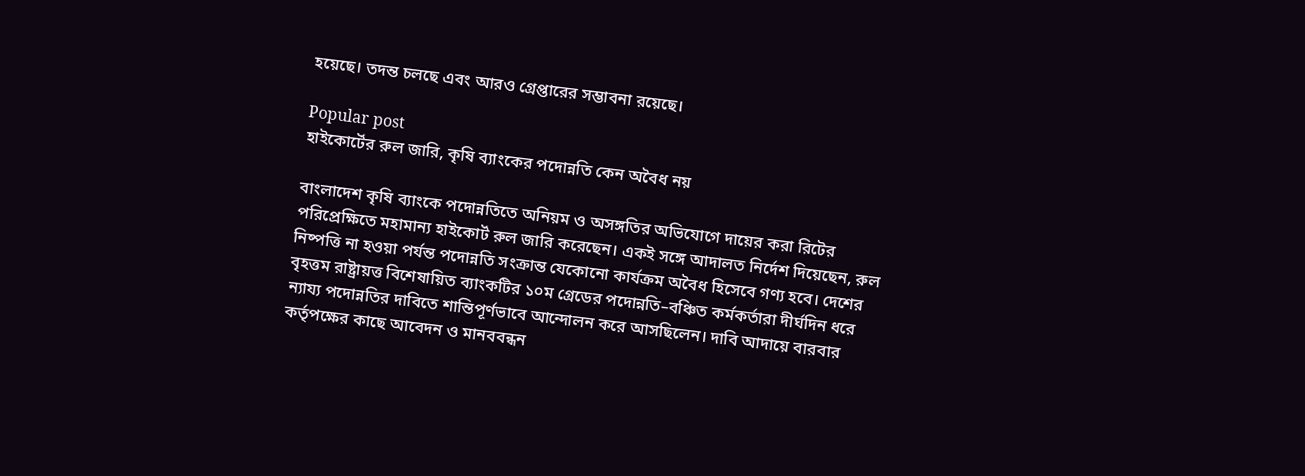হয়েছে। তদন্ত চলছে এবং আরও গ্রেপ্তারের সম্ভাবনা রয়েছে।

Popular post
হাইকোর্টের রুল জারি, কৃষি ব্যাংকের পদোন্নতি কেন অবৈধ নয়

বাংলাদেশ কৃষি ব্যাংকে পদোন্নতিতে অনিয়ম ও অসঙ্গতির অভিযোগে দায়ের করা রিটের পরিপ্রেক্ষিতে মহামান্য হাইকোর্ট রুল জারি করেছেন। একই সঙ্গে আদালত নির্দেশ দিয়েছেন, রুল নিষ্পত্তি না হওয়া পর্যন্ত পদোন্নতি সংক্রান্ত যেকোনো কার্যক্রম অবৈধ হিসেবে গণ্য হবে। দেশের বৃহত্তম রাষ্ট্রায়ত্ত বিশেষায়িত ব্যাংকটির ১০ম গ্রেডের পদোন্নতি–বঞ্চিত কর্মকর্তারা দীর্ঘদিন ধরে ন্যায্য পদোন্নতির দাবিতে শান্তিপূর্ণভাবে আন্দোলন করে আসছিলেন। দাবি আদায়ে বারবার কর্তৃপক্ষের কাছে আবেদন ও মানববন্ধন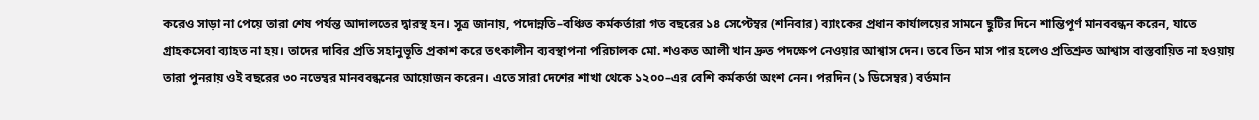করেও সাড়া না পেয়ে তারা শেষ পর্যন্ত আদালতের দ্বারস্থ হন। সূত্র জানায়, পদোন্নতি–বঞ্চিত কর্মকর্তারা গত বছরের ১৪ সেপ্টেম্বর (শনিবার) ব্যাংকের প্রধান কার্যালয়ের সামনে ছুটির দিনে শান্তিপূর্ণ মানববন্ধন করেন, যাতে গ্রাহকসেবা ব্যাহত না হয়। তাদের দাবির প্রতি সহানুভূতি প্রকাশ করে তৎকালীন ব্যবস্থাপনা পরিচালক মো. শওকত আলী খান দ্রুত পদক্ষেপ নেওয়ার আশ্বাস দেন। তবে তিন মাস পার হলেও প্রতিশ্রুত আশ্বাস বাস্তবায়িত না হওয়ায় তারা পুনরায় ওই বছরের ৩০ নভেম্বর মানববন্ধনের আয়োজন করেন। এতে সারা দেশের শাখা থেকে ১২০০–এর বেশি কর্মকর্তা অংশ নেন। পরদিন (১ ডিসেম্বর) বর্তমান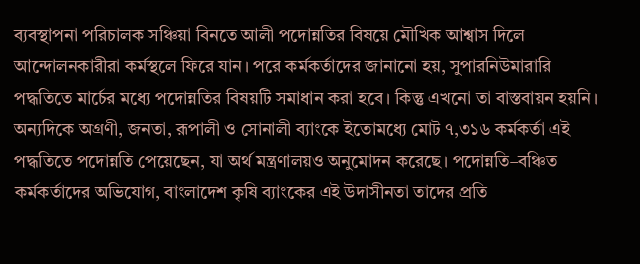ব্যবস্থাপনা পরিচালক সঞ্চিয়া বিনতে আলী পদোন্নতির বিষয়ে মৌখিক আশ্বাস দিলে আন্দোলনকারীরা কর্মস্থলে ফিরে যান। পরে কর্মকর্তাদের জানানো হয়, সুপারনিউমারারি পদ্ধতিতে মার্চের মধ্যে পদোন্নতির বিষয়টি সমাধান করা হবে। কিন্তু এখনো তা বাস্তবায়ন হয়নি। অন্যদিকে অগ্রণী, জনতা, রূপালী ও সোনালী ব্যাংকে ইতোমধ্যে মোট ৭,৩১৬ কর্মকর্তা এই পদ্ধতিতে পদোন্নতি পেয়েছেন, যা অর্থ মন্ত্রণালয়ও অনুমোদন করেছে। পদোন্নতি–বঞ্চিত কর্মকর্তাদের অভিযোগ, বাংলাদেশ কৃষি ব্যাংকের এই উদাসীনতা তাদের প্রতি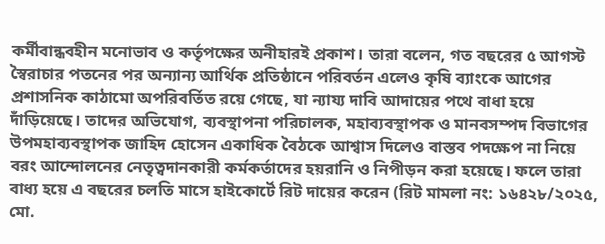কর্মীবান্ধবহীন মনোভাব ও কর্তৃপক্ষের অনীহারই প্রকাশ। তারা বলেন, গত বছরের ৫ আগস্ট স্বৈরাচার পতনের পর অন্যান্য আর্থিক প্রতিষ্ঠানে পরিবর্তন এলেও কৃষি ব্যাংকে আগের প্রশাসনিক কাঠামো অপরিবর্তিত রয়ে গেছে, যা ন্যায্য দাবি আদায়ের পথে বাধা হয়ে দাঁড়িয়েছে। তাদের অভিযোগ, ব্যবস্থাপনা পরিচালক, মহাব্যবস্থাপক ও মানবসম্পদ বিভাগের উপমহাব্যবস্থাপক জাহিদ হোসেন একাধিক বৈঠকে আশ্বাস দিলেও বাস্তব পদক্ষেপ না নিয়ে বরং আন্দোলনের নেতৃত্বদানকারী কর্মকর্তাদের হয়রানি ও নিপীড়ন করা হয়েছে। ফলে তারা বাধ্য হয়ে এ বছরের চলতি মাসে হাইকোর্টে রিট দায়ের করেন (রিট মামলা নং: ১৬৪২৮/২০২৫, মো.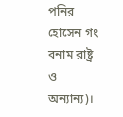পনির হোসেন গং বনাম রাষ্ট্র ও অন্যান্য)।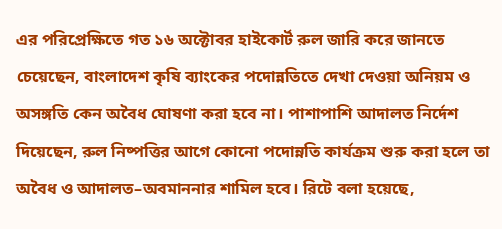এর পরিপ্রেক্ষিতে গত ১৬ অক্টোবর হাইকোর্ট রুল জারি করে জানতে চেয়েছেন, বাংলাদেশ কৃষি ব্যাংকের পদোন্নতিতে দেখা দেওয়া অনিয়ম ও অসঙ্গতি কেন অবৈধ ঘোষণা করা হবে না। পাশাপাশি আদালত নির্দেশ দিয়েছেন, রুল নিষ্পত্তির আগে কোনো পদোন্নতি কার্যক্রম শুরু করা হলে তা অবৈধ ও আদালত–অবমাননার শামিল হবে। রিটে বলা হয়েছে,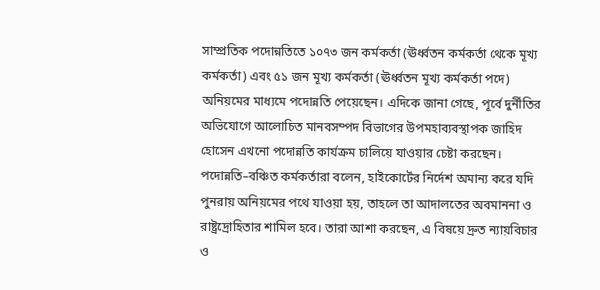সাম্প্রতিক পদোন্নতিতে ১০৭৩ জন কর্মকর্তা (ঊর্ধ্বতন কর্মকর্তা থেকে মূখ্য কর্মকর্তা) এবং ৫১ জন মূখ্য কর্মকর্তা (ঊর্ধ্বতন মূখ্য কর্মকর্তা পদে) অনিয়মের মাধ্যমে পদোন্নতি পেয়েছেন। এদিকে জানা গেছে, পূর্বে দুর্নীতির অভিযোগে আলোচিত মানবসম্পদ বিভাগের উপমহাব্যবস্থাপক জাহিদ হোসেন এখনো পদোন্নতি কার্যক্রম চালিয়ে যাওয়ার চেষ্টা করছেন। পদোন্নতি–বঞ্চিত কর্মকর্তারা বলেন, হাইকোর্টের নির্দেশ অমান্য করে যদি পুনরায় অনিয়মের পথে যাওয়া হয়, তাহলে তা আদালতের অবমাননা ও রাষ্ট্রদ্রোহিতার শামিল হবে। তারা আশা করছেন, এ বিষয়ে দ্রুত ন্যায়বিচার ও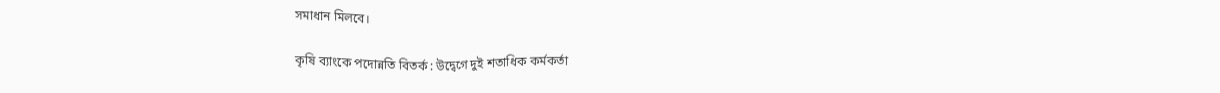সমাধান মিলবে।

কৃষি ব্যাংকে পদোন্নতি বিতর্ক : উদ্বেগে দুই শতাধিক কর্মকর্তা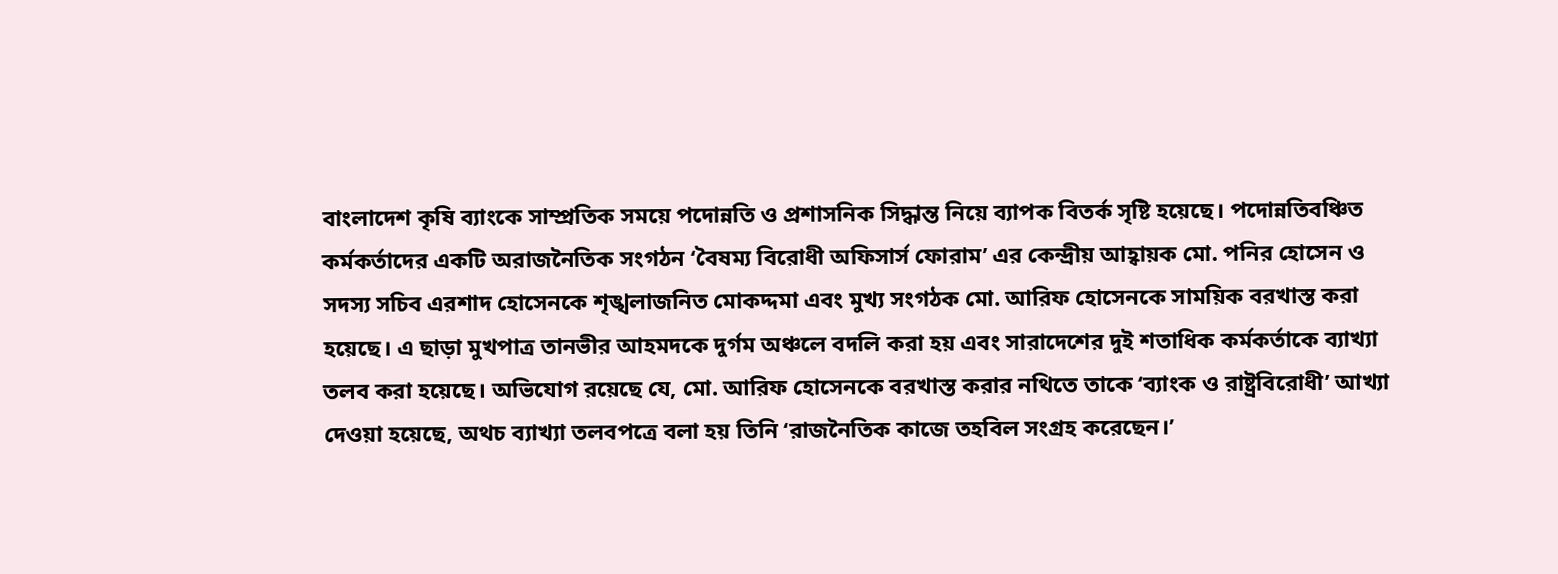বাংলাদেশ কৃষি ব্যাংকে সাম্প্রতিক সময়ে পদোন্নতি ও প্রশাসনিক সিদ্ধান্ত নিয়ে ব্যাপক বিতর্ক সৃষ্টি হয়েছে। পদোন্নতিবঞ্চিত কর্মকর্তাদের একটি অরাজনৈতিক সংগঠন ‘বৈষম্য বিরোধী অফিসার্স ফোরাম’ এর কেন্দ্রীয় আহ্বায়ক মো. পনির হোসেন ও সদস্য সচিব এরশাদ হোসেনকে শৃঙ্খলাজনিত মোকদ্দমা এবং মুখ্য সংগঠক মো. আরিফ হোসেনকে সাময়িক বরখাস্ত করা হয়েছে। এ ছাড়া মুখপাত্র তানভীর আহমদকে দুর্গম অঞ্চলে বদলি করা হয় এবং সারাদেশের দুই শতাধিক কর্মকর্তাকে ব্যাখ্যা তলব করা হয়েছে। অভিযোগ রয়েছে যে, মো. আরিফ হোসেনকে বরখাস্ত করার নথিতে তাকে ‘ব্যাংক ও রাষ্ট্রবিরোধী’ আখ্যা দেওয়া হয়েছে, অথচ ব্যাখ্যা তলবপত্রে বলা হয় তিনি ‘রাজনৈতিক কাজে তহবিল সংগ্রহ করেছেন।’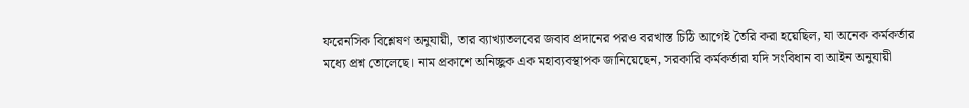ফরেনসিক বিশ্লেষণ অনুযায়ী, তার ব্যাখ্যাতলবের জবাব প্রদানের পরও বরখাস্ত চিঠি আগেই তৈরি করা হয়েছিল, যা অনেক কর্মকর্তার মধ্যে প্রশ্ন তোলেছে। নাম প্রকাশে অনিচ্ছুক এক মহাব্যবস্থাপক জানিয়েছেন, সরকারি কর্মকর্তারা যদি সংবিধান বা আইন অনুযায়ী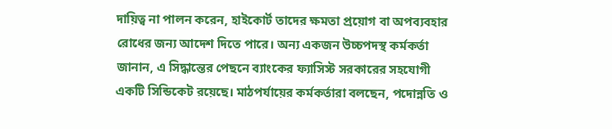দায়িত্ব না পালন করেন, হাইকোর্ট তাদের ক্ষমতা প্রয়োগ বা অপব্যবহার রোধের জন্য আদেশ দিতে পারে। অন্য একজন উচ্চপদস্থ কর্মকর্তা জানান, এ সিদ্ধান্তের পেছনে ব্যাংকের ফ্যাসিস্ট সরকারের সহযোগী একটি সিন্ডিকেট রয়েছে। মাঠপর্যায়ের কর্মকর্তারা বলছেন, পদোন্নতি ও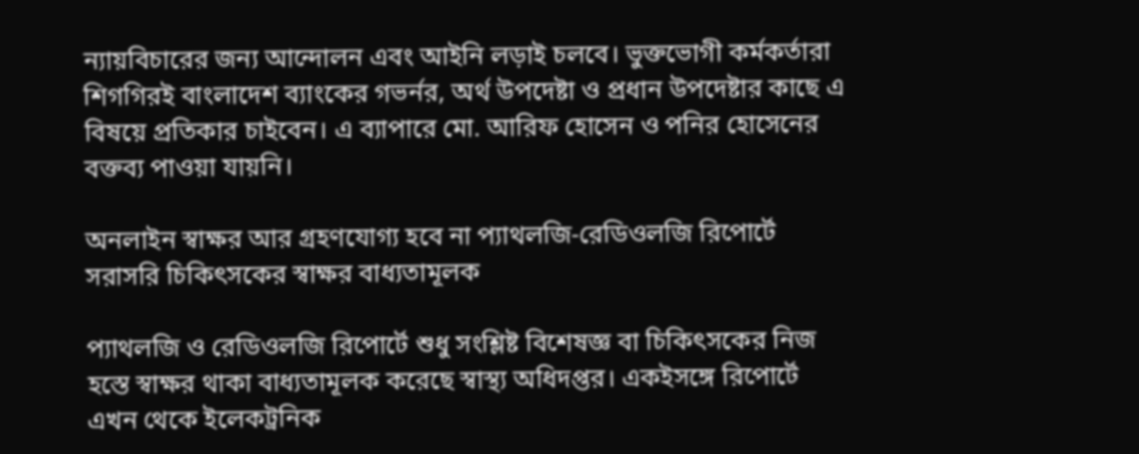ন্যায়বিচারের জন্য আন্দোলন এবং আইনি লড়াই চলবে। ভুক্তভোগী কর্মকর্তারা শিগগিরই বাংলাদেশ ব্যাংকের গভর্নর, অর্থ উপদেষ্টা ও প্রধান উপদেষ্টার কাছে এ বিষয়ে প্রতিকার চাইবেন। এ ব্যাপারে মো. আরিফ হোসেন ও পনির হোসেনের বক্তব্য পাওয়া যায়নি।

অনলাইন স্বাক্ষর আর গ্রহণযোগ্য হবে না প্যাথলজি-রেডিওলজি রিপোর্টে সরাসরি চিকিৎসকের স্বাক্ষর বাধ্যতামূলক

প্যাথলজি ও রেডিওলজি রিপোর্টে শুধু সংশ্লিষ্ট বিশেষজ্ঞ বা চিকিৎসকের নিজ হস্তে স্বাক্ষর থাকা বাধ্যতামূলক করেছে স্বাস্থ্য অধিদপ্তর। একইসঙ্গে রিপোর্টে এখন থেকে ইলেকট্রনিক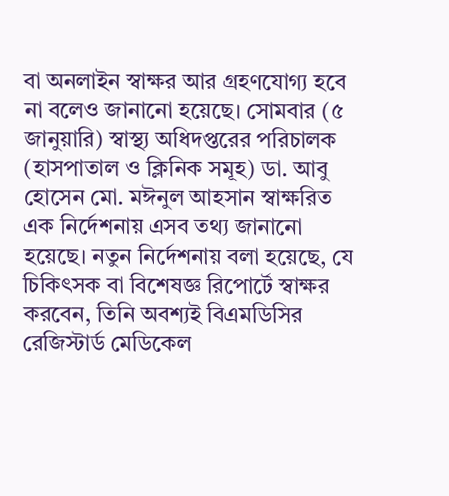বা অনলাইন স্বাক্ষর আর গ্রহণযোগ্য হবে না বলেও জানানো হয়েছে। সোমবার (৫ জানুয়ারি) স্বাস্থ্য অধিদপ্তরের পরিচালক (হাসপাতাল ও ক্লিনিক সমূহ) ডা. আবু হোসেন মো. মঈনুল আহসান স্বাক্ষরিত এক নির্দেশনায় এসব তথ্য জানানো হয়েছে। নতুন নির্দেশনায় বলা হয়েছে, যে চিকিৎসক বা বিশেষজ্ঞ রিপোর্টে স্বাক্ষর করবেন, তিনি অবশ্যই বিএমডিসির রেজিস্টার্ড মেডিকেল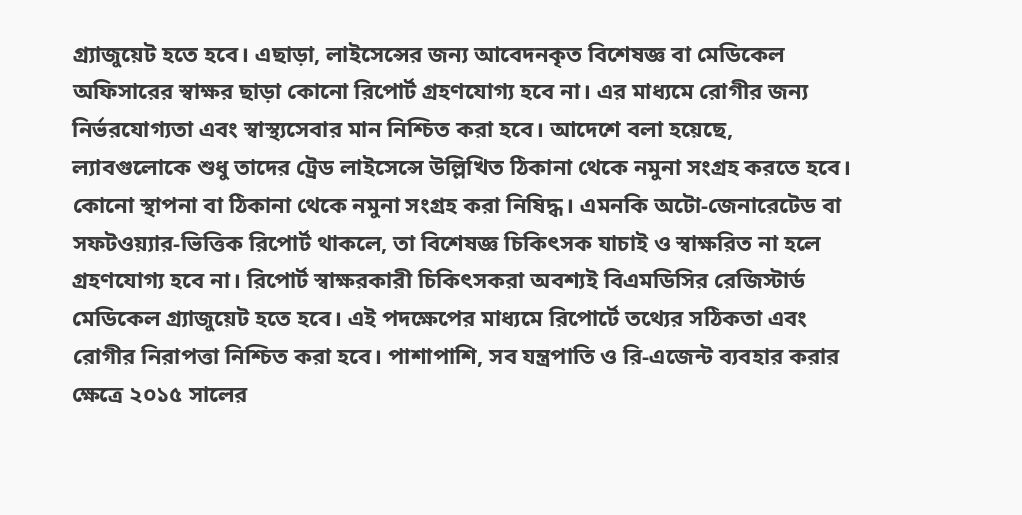গ্র্যাজুয়েট হতে হবে। এছাড়া, লাইসেন্সের জন্য আবেদনকৃত বিশেষজ্ঞ বা মেডিকেল অফিসারের স্বাক্ষর ছাড়া কোনো রিপোর্ট গ্রহণযোগ্য হবে না। এর মাধ্যমে রোগীর জন্য নির্ভরযোগ্যতা এবং স্বাস্থ্যসেবার মান নিশ্চিত করা হবে। আদেশে বলা হয়েছে, ল্যাবগুলোকে শুধু তাদের ট্রেড লাইসেন্সে উল্লিখিত ঠিকানা থেকে নমুনা সংগ্রহ করতে হবে। কোনো স্থাপনা বা ঠিকানা থেকে নমুনা সংগ্রহ করা নিষিদ্ধ। এমনকি অটো-জেনারেটেড বা সফটওয়্যার-ভিত্তিক রিপোর্ট থাকলে, তা বিশেষজ্ঞ চিকিৎসক যাচাই ও স্বাক্ষরিত না হলে গ্রহণযোগ্য হবে না। রিপোর্ট স্বাক্ষরকারী চিকিৎসকরা অবশ্যই বিএমডিসির রেজিস্টার্ড মেডিকেল গ্র্যাজুয়েট হতে হবে। এই পদক্ষেপের মাধ্যমে রিপোর্টে তথ্যের সঠিকতা এবং রোগীর নিরাপত্তা নিশ্চিত করা হবে। পাশাপাশি, সব যন্ত্রপাতি ও রি-এজেন্ট ব্যবহার করার ক্ষেত্রে ২০১৫ সালের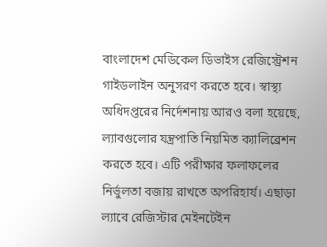বাংলাদেশ মেডিকেল ডিভাইস রেজিস্ট্রেশন গাইডলাইন অনুসরণ করতে হবে। স্বাস্থ্য অধিদপ্তরের নির্দেশনায় আরও বলা হয়েছে, ল্যাবগুলোর যন্ত্রপাতি নিয়মিত ক্যালিব্রেশন করতে হবে। এটি পরীক্ষার ফলাফলের নির্ভুলতা বজায় রাখতে অপরিহার্য। এছাড়া ল্যাবে রেজিস্টার মেইনটেইন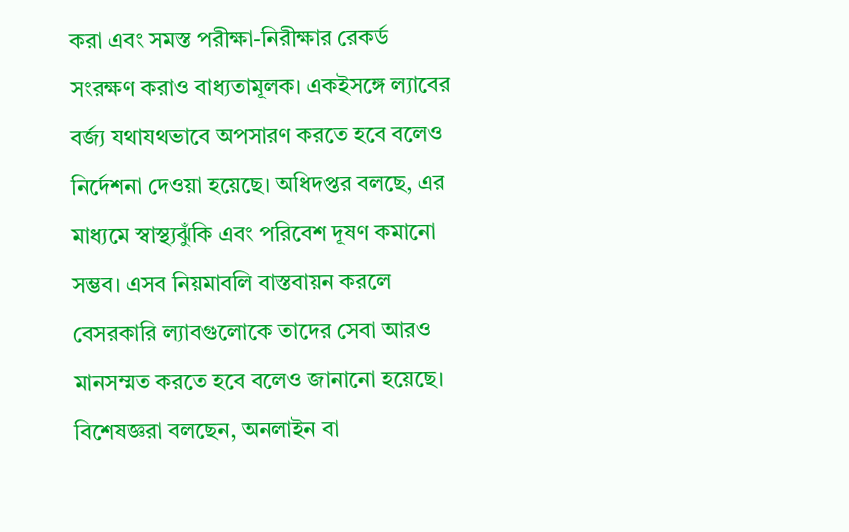করা এবং সমস্ত পরীক্ষা-নিরীক্ষার রেকর্ড সংরক্ষণ করাও বাধ্যতামূলক। একইসঙ্গে ল্যাবের বর্জ্য যথাযথভাবে অপসারণ করতে হবে বলেও নির্দেশনা দেওয়া হয়েছে। অধিদপ্তর বলছে, এর মাধ্যমে স্বাস্থ্যঝুঁকি এবং পরিবেশ দূষণ কমানো সম্ভব। এসব নিয়মাবলি বাস্তবায়ন করলে বেসরকারি ল্যাবগুলোকে তাদের সেবা আরও মানসম্মত করতে হবে বলেও জানানো হয়েছে। বিশেষজ্ঞরা বলছেন, অনলাইন বা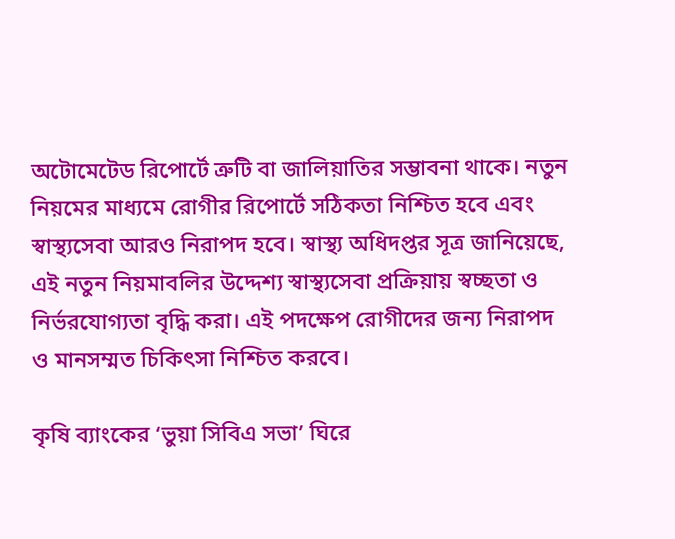অটোমেটেড রিপোর্টে ত্রুটি বা জালিয়াতির সম্ভাবনা থাকে। নতুন নিয়মের মাধ্যমে রোগীর রিপোর্টে সঠিকতা নিশ্চিত হবে এবং স্বাস্থ্যসেবা আরও নিরাপদ হবে। স্বাস্থ্য অধিদপ্তর সূত্র জানিয়েছে, এই নতুন নিয়মাবলির উদ্দেশ্য স্বাস্থ্যসেবা প্রক্রিয়ায় স্বচ্ছতা ও নির্ভরযোগ্যতা বৃদ্ধি করা। এই পদক্ষেপ রোগীদের জন্য নিরাপদ ও মানসম্মত চিকিৎসা নিশ্চিত করবে।

কৃষি ব্যাংকের ‘ভুয়া সিবিএ সভা’ ঘিরে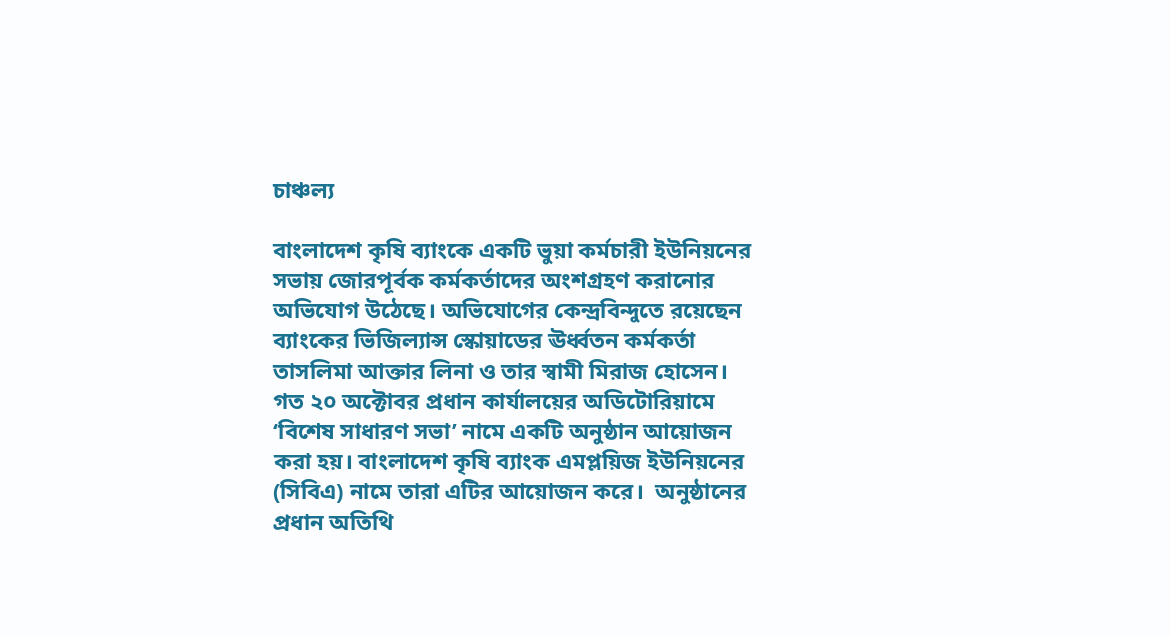চাঞ্চল্য

বাংলাদেশ কৃষি ব্যাংকে একটি ভুয়া কর্মচারী ইউনিয়নের সভায় জোরপূর্বক কর্মকর্তাদের অংশগ্রহণ করানোর অভিযোগ উঠেছে। অভিযোগের কেন্দ্রবিন্দুতে রয়েছেন ব্যাংকের ভিজিল্যান্স স্কোয়াডের ঊর্ধ্বতন কর্মকর্তা তাসলিমা আক্তার লিনা ও তার স্বামী মিরাজ হোসেন। গত ২০ অক্টোবর প্রধান কার্যালয়ের অডিটোরিয়ামে ‘বিশেষ সাধারণ সভা’ নামে একটি অনুষ্ঠান আয়োজন করা হয়। বাংলাদেশ কৃষি ব্যাংক এমপ্লয়িজ ইউনিয়নের (সিবিএ) নামে তারা এটির আয়োজন করে।  অনুষ্ঠানের প্রধান অতিথি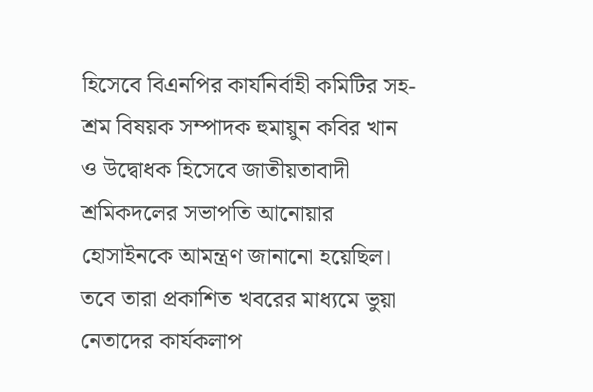হিসেবে বিএনপির কার্যনির্বাহী কমিটির সহ-শ্রম বিষয়ক সম্পাদক হুমায়ুন কবির খান ও উদ্বোধক হিসেবে জাতীয়তাবাদী শ্রমিকদলের সভাপতি আনোয়ার হোসাইনকে আমন্ত্রণ জানানো হয়েছিল। তবে তারা প্রকাশিত খবরের মাধ্যমে ভুয়া নেতাদের কার্যকলাপ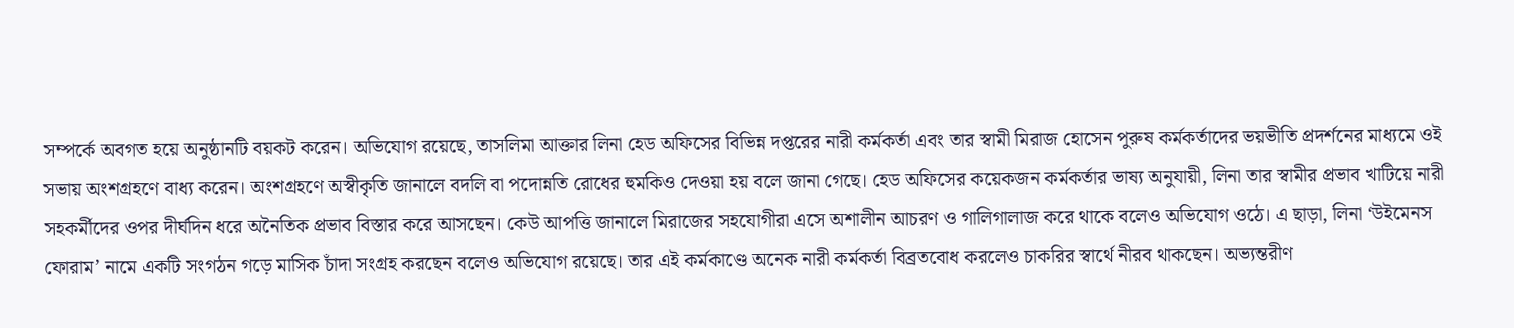সম্পর্কে অবগত হয়ে অনুষ্ঠানটি বয়কট করেন। অভিযোগ রয়েছে, তাসলিমা আক্তার লিনা হেড অফিসের বিভিন্ন দপ্তরের নারী কর্মকর্তা এবং তার স্বামী মিরাজ হোসেন পুরুষ কর্মকর্তাদের ভয়ভীতি প্রদর্শনের মাধ্যমে ওই সভায় অংশগ্রহণে বাধ্য করেন। অংশগ্রহণে অস্বীকৃতি জানালে বদলি বা পদোন্নতি রোধের হুমকিও দেওয়া হয় বলে জানা গেছে। হেড অফিসের কয়েকজন কর্মকর্তার ভাষ্য অনুযায়ী, লিনা তার স্বামীর প্রভাব খাটিয়ে নারী সহকর্মীদের ওপর দীর্ঘদিন ধরে অনৈতিক প্রভাব বিস্তার করে আসছেন। কেউ আপত্তি জানালে মিরাজের সহযোগীরা এসে অশালীন আচরণ ও গালিগালাজ করে থাকে বলেও অভিযোগ ওঠে। এ ছাড়া, লিনা ‘উইমেনস ফোরাম’ নামে একটি সংগঠন গড়ে মাসিক চাঁদা সংগ্রহ করছেন বলেও অভিযোগ রয়েছে। তার এই কর্মকাণ্ডে অনেক নারী কর্মকর্তা বিব্রতবোধ করলেও চাকরির স্বার্থে নীরব থাকছেন। অভ্যন্তরীণ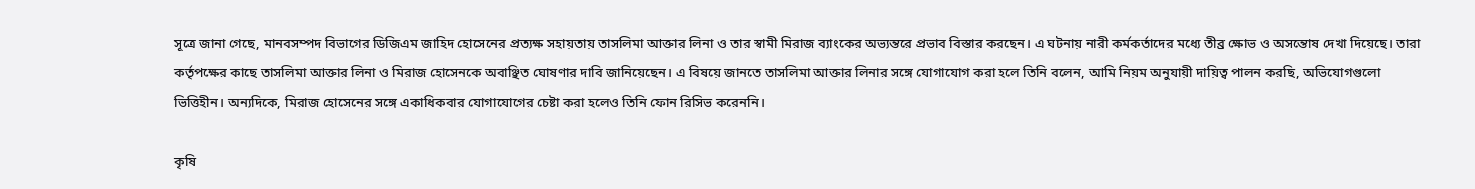সূত্রে জানা গেছে, মানবসম্পদ বিভাগের ডিজিএম জাহিদ হোসেনের প্রত্যক্ষ সহায়তায় তাসলিমা আক্তার লিনা ও তার স্বামী মিরাজ ব্যাংকের অভ্যন্তরে প্রভাব বিস্তার করছেন। এ ঘটনায় নারী কর্মকর্তাদের মধ্যে তীব্র ক্ষোভ ও অসন্তোষ দেখা দিয়েছে। তারা কর্তৃপক্ষের কাছে তাসলিমা আক্তার লিনা ও মিরাজ হোসেনকে অবাঞ্ছিত ঘোষণার দাবি জানিয়েছেন। এ বিষয়ে জানতে তাসলিমা আক্তার লিনার সঙ্গে যোগাযোগ করা হলে তিনি বলেন, আমি নিয়ম অনুযায়ী দায়িত্ব পালন করছি, অভিযোগগুলো ভিত্তিহীন। অন্যদিকে, মিরাজ হোসেনের সঙ্গে একাধিকবার যোগাযোগের চেষ্টা করা হলেও তিনি ফোন রিসিভ করেননি।

কৃষি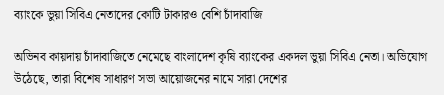ব্যাংকে ভুয়া সিবিএ নেতাদের কোটি টাকারও বেশি চাঁদাবাজি

অভিনব কায়দায় চাঁদাবাজিতে নেমেছে বাংলাদেশ কৃষি ব্যাংকের একদল ভুয়া সিবিএ নেতা। অভিযোগ উঠেছে, তারা বিশেষ সাধারণ সভা আয়োজনের নামে সারা দেশের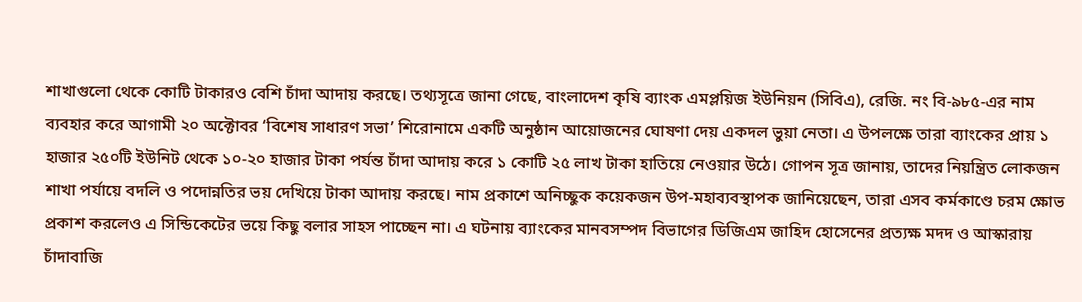শাখাগুলো থেকে কোটি টাকারও বেশি চাঁদা আদায় করছে। তথ্যসূত্রে জানা গেছে, বাংলাদেশ কৃষি ব্যাংক এমপ্লয়িজ ইউনিয়ন (সিবিএ), রেজি. নং বি-৯৮৫-এর নাম ব্যবহার করে আগামী ২০ অক্টোবর ‘বিশেষ সাধারণ সভা’ শিরোনামে একটি অনুষ্ঠান আয়োজনের ঘোষণা দেয় একদল ভুয়া নেতা। এ উপলক্ষে তারা ব্যাংকের প্রায় ১ হাজার ২৫০টি ইউনিট থেকে ১০-২০ হাজার টাকা পর্যন্ত চাঁদা আদায় করে ১ কোটি ২৫ লাখ টাকা হাতিয়ে নেওয়ার উঠে। গোপন সূত্র জানায়, তাদের নিয়ন্ত্রিত লোকজন শাখা পর্যায়ে বদলি ও পদোন্নতির ভয় দেখিয়ে টাকা আদায় করছে। নাম প্রকাশে অনিচ্ছুক কয়েকজন উপ-মহাব্যবস্থাপক জানিয়েছেন, তারা এসব কর্মকাণ্ডে চরম ক্ষোভ প্রকাশ করলেও এ সিন্ডিকেটের ভয়ে কিছু বলার সাহস পাচ্ছেন না। এ ঘটনায় ব্যাংকের মানবসম্পদ বিভাগের ডিজিএম জাহিদ হোসেনের প্রত্যক্ষ মদদ ও আস্কারায় চাঁদাবাজি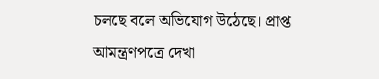চলছে বলে অভিযোগ উঠেছে। প্রাপ্ত আমন্ত্রণপত্রে দেখা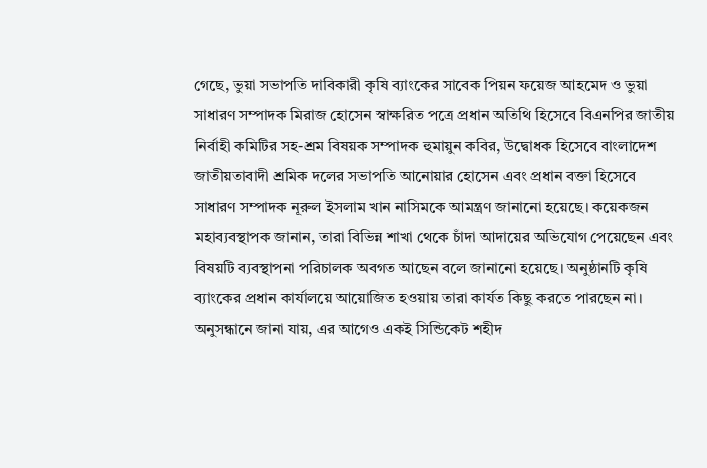গেছে, ভুয়া সভাপতি দাবিকারী কৃষি ব্যাংকের সাবেক পিয়ন ফয়েজ আহমেদ ও ভুয়া সাধারণ সম্পাদক মিরাজ হোসেন স্বাক্ষরিত পত্রে প্রধান অতিথি হিসেবে বিএনপির জাতীয় নির্বাহী কমিটির সহ-শ্রম বিষয়ক সম্পাদক হুমায়ুন কবির, উদ্বোধক হিসেবে বাংলাদেশ জাতীয়তাবাদী শ্রমিক দলের সভাপতি আনোয়ার হোসেন এবং প্রধান বক্তা হিসেবে সাধারণ সম্পাদক নূরুল ইসলাম খান নাসিমকে আমন্ত্রণ জানানো হয়েছে। কয়েকজন মহাব্যবস্থাপক জানান, তারা বিভিন্ন শাখা থেকে চাঁদা আদায়ের অভিযোগ পেয়েছেন এবং বিষয়টি ব্যবস্থাপনা পরিচালক অবগত আছেন বলে জানানো হয়েছে। অনুষ্ঠানটি কৃষি ব্যাংকের প্রধান কার্যালয়ে আয়োজিত হওয়ায় তারা কার্যত কিছু করতে পারছেন না। অনুসন্ধানে জানা যায়, এর আগেও একই সিন্ডিকেট শহীদ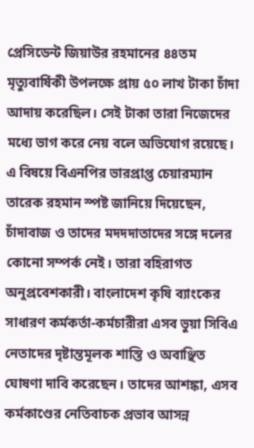প্রেসিডেন্ট জিয়াউর রহমানের ৪৪তম মৃত্যুবার্ষিকী উপলক্ষে প্রায় ৫০ লাখ টাকা চাঁদা আদায় করেছিল। সেই টাকা তারা নিজেদের মধ্যে ভাগ করে নেয় বলে অভিযোগ রয়েছে। এ বিষয়ে বিএনপির ভারপ্রাপ্ত চেয়ারম্যান তারেক রহমান স্পষ্ট জানিয়ে দিয়েছেন, চাঁদাবাজ ও তাদের মদদদাতাদের সঙ্গে দলের কোনো সম্পর্ক নেই। তারা বহিরাগত অনুপ্রবেশকারী। বাংলাদেশ কৃষি ব্যাংকের সাধারণ কর্মকর্তা-কর্মচারীরা এসব ভুয়া সিবিএ নেতাদের দৃষ্টান্তমূলক শাস্তি ও অবাঞ্ছিত ঘোষণা দাবি করেছেন। তাদের আশঙ্কা, এসব কর্মকাণ্ডের নেতিবাচক প্রভাব আসন্ন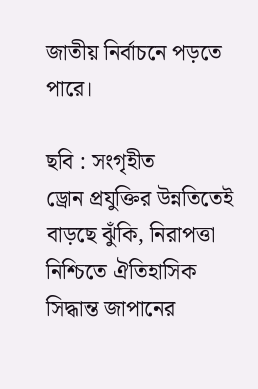জাতীয় নির্বাচনে পড়তে পারে।

ছবি : সংগৃহীত
ড্রোন প্রযুক্তির উন্নতিতেই বাড়ছে ঝুঁকি, নিরাপত্তা নিশ্চিতে ঐতিহাসিক সিদ্ধান্ত জাপানের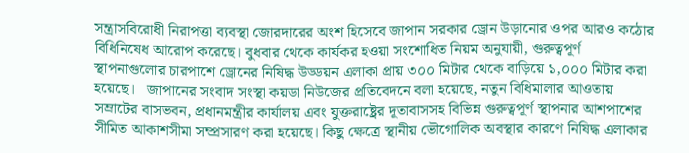সন্ত্রাসবিরোধী নিরাপত্তা ব্যবস্থা জোরদারের অংশ হিসেবে জাপান সরকার ড্রোন উড়ানোর ওপর আরও কঠোর বিধিনিষেধ আরোপ করেছে। বুধবার থেকে কার্যকর হওয়া সংশোধিত নিয়ম অনুযায়ী, গুরুত্বপূর্ণ স্থাপনাগুলোর চারপাশে ড্রোনের নিষিদ্ধ উড্ডয়ন এলাকা প্রায় ৩০০ মিটার থেকে বাড়িয়ে ১,০০০ মিটার করা হয়েছে।   জাপানের সংবাদ সংস্থা কয়ডা নিউজের প্রতিবেদনে বলা হয়েছে, নতুন বিধিমালার আওতায় সম্রাটের বাসভবন, প্রধানমন্ত্রীর কার্যালয় এবং যুক্তরাষ্ট্রের দূতাবাসসহ বিভিন্ন গুরুত্বপূর্ণ স্থাপনার আশপাশের সীমিত আকাশসীমা সম্প্রসারণ করা হয়েছে। কিছু ক্ষেত্রে স্থানীয় ভৌগোলিক অবস্থার কারণে নিষিদ্ধ এলাকার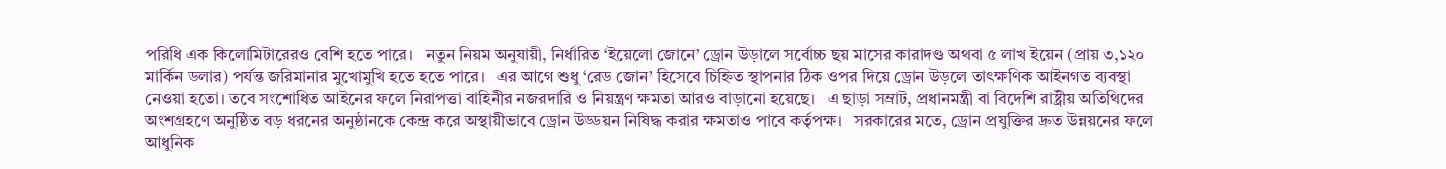পরিধি এক কিলোমিটারেরও বেশি হতে পারে।   নতুন নিয়ম অনুযায়ী, নির্ধারিত ‘ইয়েলো জোনে’ ড্রোন উড়ালে সর্বোচ্চ ছয় মাসের কারাদণ্ড অথবা ৫ লাখ ইয়েন (প্রায় ৩,১২০ মার্কিন ডলার) পর্যন্ত জরিমানার মুখোমুখি হতে হতে পারে।   এর আগে শুধু ‘রেড জোন’ হিসেবে চিহ্নিত স্থাপনার ঠিক ওপর দিয়ে ড্রোন উড়লে তাৎক্ষণিক আইনগত ব্যবস্থা নেওয়া হতো। তবে সংশোধিত আইনের ফলে নিরাপত্তা বাহিনীর নজরদারি ও নিয়ন্ত্রণ ক্ষমতা আরও বাড়ানো হয়েছে।   এ ছাড়া সম্রাট, প্রধানমন্ত্রী বা বিদেশি রাষ্ট্রীয় অতিথিদের অংশগ্রহণে অনুষ্ঠিত বড় ধরনের অনুষ্ঠানকে কেন্দ্র করে অস্থায়ীভাবে ড্রোন উড্ডয়ন নিষিদ্ধ করার ক্ষমতাও পাবে কর্তৃপক্ষ।   সরকারের মতে, ড্রোন প্রযুক্তির দ্রুত উন্নয়নের ফলে আধুনিক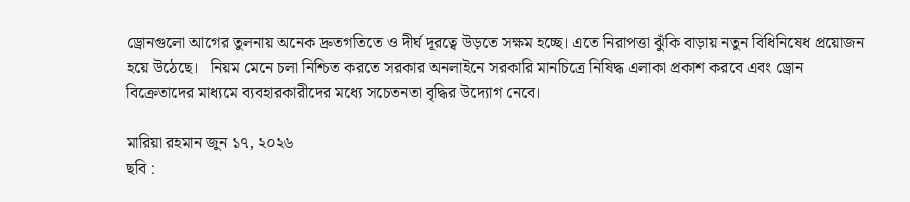ড্রোনগুলো আগের তুলনায় অনেক দ্রুতগতিতে ও দীর্ঘ দূরত্বে উড়তে সক্ষম হচ্ছে। এতে নিরাপত্তা ঝুঁকি বাড়ায় নতুন বিধিনিষেধ প্রয়োজন হয়ে উঠেছে।   নিয়ম মেনে চলা নিশ্চিত করতে সরকার অনলাইনে সরকারি মানচিত্রে নিষিদ্ধ এলাকা প্রকাশ করবে এবং ড্রোন বিক্রেতাদের মাধ্যমে ব্যবহারকারীদের মধ্যে সচেতনতা বৃদ্ধির উদ্যোগ নেবে।

মারিয়া রহমান জুন ১৭, ২০২৬
ছবি :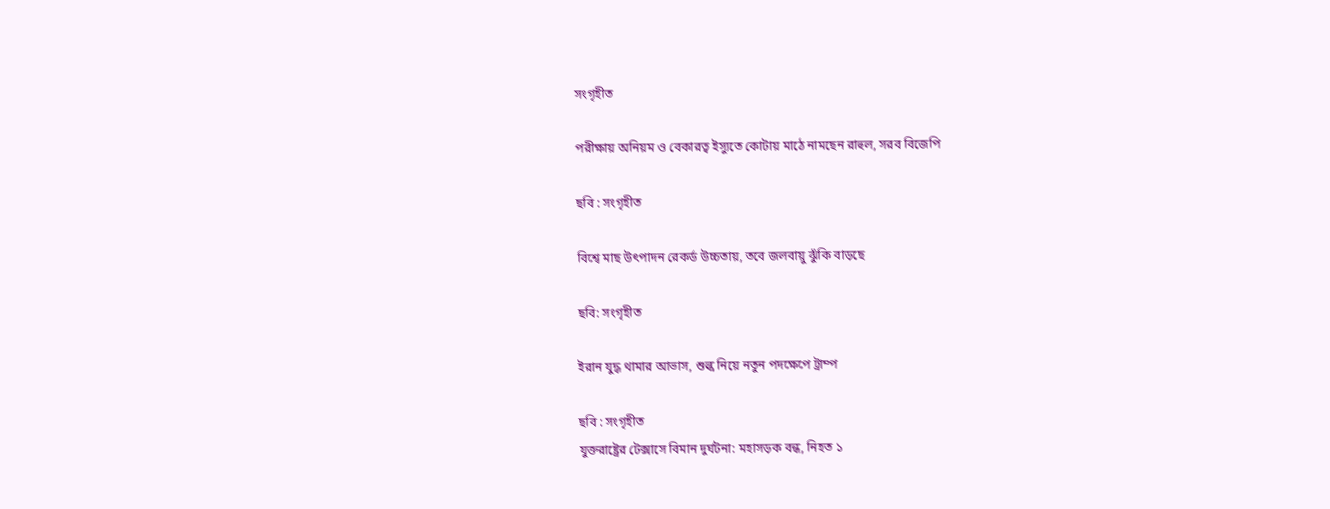সংগৃহীত

পরীক্ষায় অনিয়ম ও বেকারত্ব ইস্যুতে কোটায় মাঠে নামছেন রাহুল, সরব বিজেপি

ছবি : সংগৃহীত

বিশ্বে মাছ উৎপাদন রেকর্ড উচ্চতায়, তবে জলবায়ু ঝুঁকি বাড়ছে

ছবি: সংগৃহীত

ইরান যুদ্ধ থামার আভাস, শুল্ক নিয়ে নতুন পদক্ষেপে ট্রাম্প

ছবি : সংগৃহীত
যুক্তরাষ্ট্রের টেক্সাসে বিমান দুর্ঘটনা: মহাসড়ক বন্ধ, নিহত ১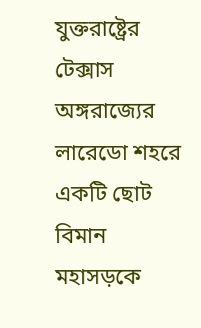যুক্তরাষ্ট্রের টেক্সাস অঙ্গরাজ্যের লারেডো শহরে একটি ছোট বিমান মহাসড়কে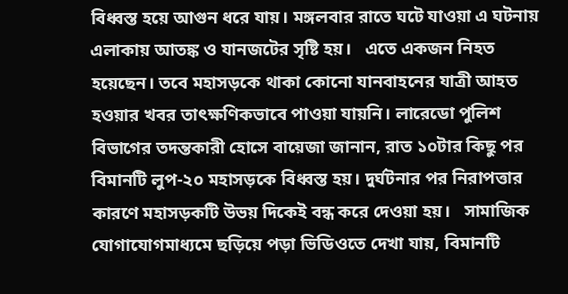বিধ্বস্ত হয়ে আগুন ধরে যায়। মঙ্গলবার রাতে ঘটে যাওয়া এ ঘটনায় এলাকায় আতঙ্ক ও যানজটের সৃষ্টি হয়।   এতে একজন নিহত হয়েছেন। তবে মহাসড়কে থাকা কোনো যানবাহনের যাত্রী আহত হওয়ার খবর তাৎক্ষণিকভাবে পাওয়া যায়নি। লারেডো পুলিশ বিভাগের তদন্তকারী হোসে বায়েজা জানান, রাত ১০টার কিছু পর বিমানটি লুপ-২০ মহাসড়কে বিধ্বস্ত হয়। দুর্ঘটনার পর নিরাপত্তার কারণে মহাসড়কটি উভয় দিকেই বন্ধ করে দেওয়া হয়।   সামাজিক যোগাযোগমাধ্যমে ছড়িয়ে পড়া ভিডিওতে দেখা যায়, বিমানটি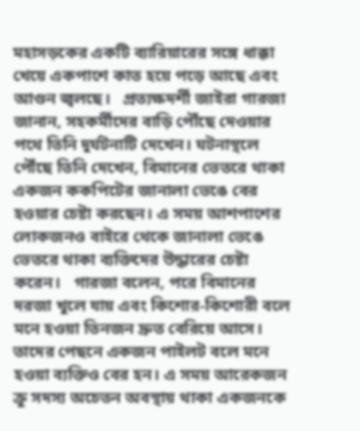মহাসড়কের একটি ব্যারিয়ারের সঙ্গে ধাক্কা খেয়ে একপাশে কাত হয়ে পড়ে আছে এবং আগুন জ্বলছে।   প্রত্যক্ষদর্শী জাইরা গারজা জানান, সহকর্মীদের বাড়ি পৌঁছে দেওয়ার পথে তিনি দুর্ঘটনাটি দেখেন। ঘটনাস্থলে পৌঁছে তিনি দেখেন, বিমানের ভেতরে থাকা একজন ককপিটের জানালা ভেঙে বের হওয়ার চেষ্টা করছেন। এ সময় আশপাশের লোকজনও বাইরে থেকে জানালা ভেঙে ভেতরে থাকা ব্যক্তিদের উদ্ধারের চেষ্টা করেন।   গারজা বলেন, পরে বিমানের দরজা খুলে যায় এবং কিশোর-কিশোরী বলে মনে হওয়া তিনজন দ্রুত বেরিয়ে আসে। তাদের পেছনে একজন পাইলট বলে মনে হওয়া ব্যক্তিও বের হন। এ সময় আরেকজন ক্রু সদস্য অচেতন অবস্থায় থাকা একজনকে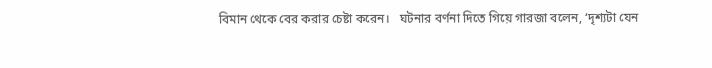বিমান থেকে বের করার চেষ্টা করেন।   ঘটনার বর্ণনা দিতে গিয়ে গারজা বলেন, ‘দৃশ্যটা যেন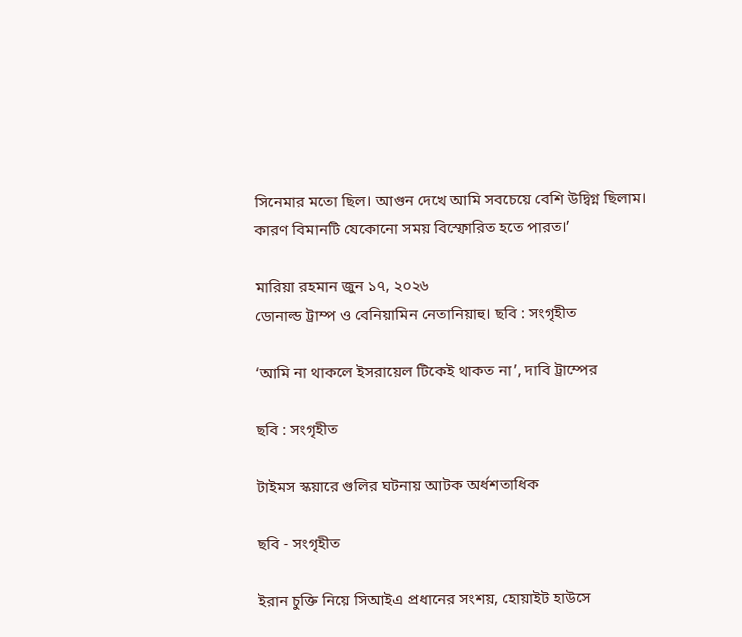সিনেমার মতো ছিল। আগুন দেখে আমি সবচেয়ে বেশি উদ্বিগ্ন ছিলাম।   কারণ বিমানটি যেকোনো সময় বিস্ফোরিত হতে পারত।’

মারিয়া রহমান জুন ১৭, ২০২৬
ডোনাল্ড ট্রাম্প ও বেনিয়ামিন নেতানিয়াহু। ছবি : সংগৃহীত

‘আমি না থাকলে ইসরায়েল টিকেই থাকত না’, দাবি ট্রাম্পের

ছবি : সংগৃহীত

টাইমস স্কয়ারে গুলির ঘটনায় আটক অর্ধশতাধিক

ছবি - সংগৃহীত

ইরান চুক্তি নিয়ে সিআইএ প্রধানের সংশয়, হোয়াইট হাউসে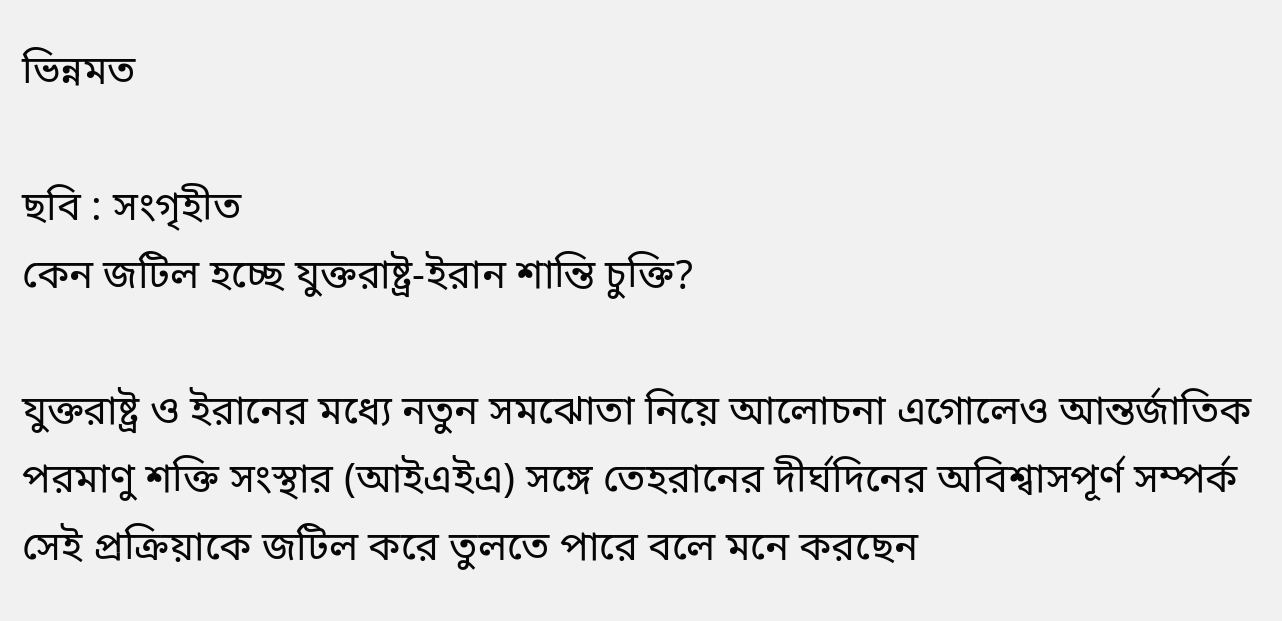ভিন্নমত

ছবি : সংগৃহীত
কেন জটিল হচ্ছে যুক্তরাষ্ট্র-ইরান শান্তি চুক্তি?

যুক্তরাষ্ট্র ও ইরানের মধ্যে নতুন সমঝোতা নিয়ে আলোচনা এগোলেও আন্তর্জাতিক পরমাণু শক্তি সংস্থার (আইএইএ) সঙ্গে তেহরানের দীর্ঘদিনের অবিশ্বাসপূর্ণ সম্পর্ক সেই প্রক্রিয়াকে জটিল করে তুলতে পারে বলে মনে করছেন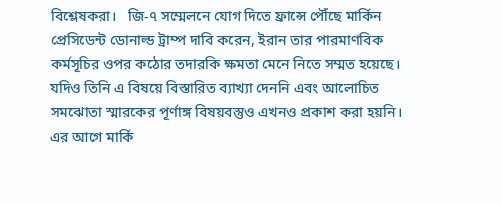বিশ্লেষকরা।   জি-৭ সম্মেলনে যোগ দিতে ফ্রান্সে পৌঁছে মার্কিন প্রেসিডেন্ট ডোনাল্ড ট্রাম্প দাবি করেন, ইরান তার পারমাণবিক কর্মসূচির ওপর কঠোর তদারকি ক্ষমতা মেনে নিতে সম্মত হয়েছে। যদিও তিনি এ বিষয়ে বিস্তারিত ব্যাখ্যা দেননি এবং আলোচিত সমঝোতা স্মারকের পূর্ণাঙ্গ বিষয়বস্তুও এখনও প্রকাশ করা হয়নি।   এর আগে মার্কি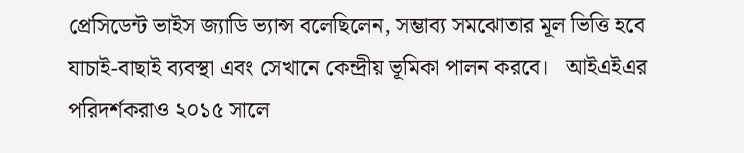প্রেসিডেন্ট ভাইস জ্যাডি ভ্যান্স বলেছিলেন, সম্ভাব্য সমঝোতার মূল ভিত্তি হবে যাচাই-বাছাই ব্যবস্থা এবং সেখানে কেন্দ্রীয় ভূমিকা পালন করবে।   আইএইএর পরিদর্শকরাও ২০১৫ সালে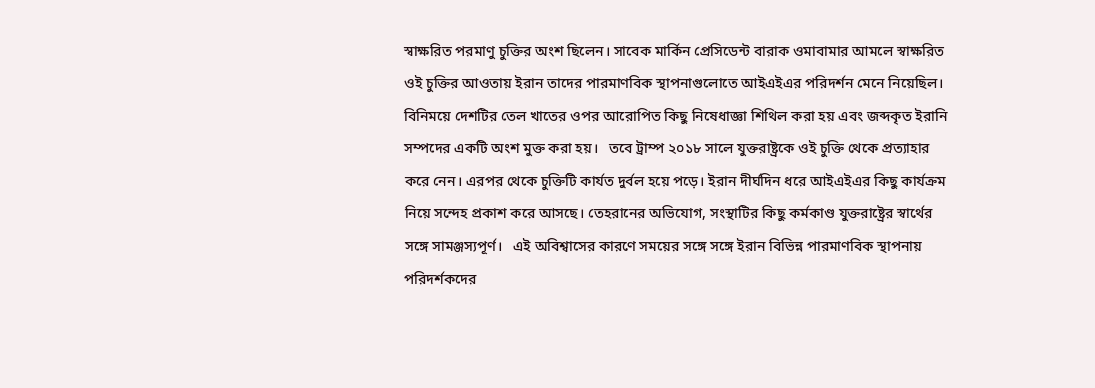স্বাক্ষরিত পরমাণু চুক্তির অংশ ছিলেন। সাবেক মার্কিন প্রেসিডেন্ট বারাক ওমাবামার আমলে স্বাক্ষরিত ওই চুক্তির আওতায় ইরান তাদের পারমাণবিক স্থাপনাগুলোতে আইএইএর পরিদর্শন মেনে নিয়েছিল।   বিনিময়ে দেশটির তেল খাতের ওপর আরোপিত কিছু নিষেধাজ্ঞা শিথিল করা হয় এবং জব্দকৃত ইরানি সম্পদের একটি অংশ মুক্ত করা হয়।   তবে ট্রাম্প ২০১৮ সালে যুক্তরাষ্ট্রকে ওই চুক্তি থেকে প্রত্যাহার করে নেন। এরপর থেকে চুক্তিটি কার্যত দুর্বল হয়ে পড়ে। ইরান দীর্ঘদিন ধরে আইএইএর কিছু কার্যক্রম নিয়ে সন্দেহ প্রকাশ করে আসছে। তেহরানের অভিযোগ, সংস্থাটির কিছু কর্মকাণ্ড যুক্তরাষ্ট্রের স্বার্থের সঙ্গে সামঞ্জস্যপূর্ণ।   এই অবিশ্বাসের কারণে সময়ের সঙ্গে সঙ্গে ইরান বিভিন্ন পারমাণবিক স্থাপনায় পরিদর্শকদের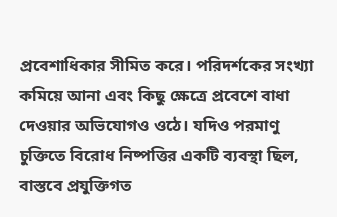প্রবেশাধিকার সীমিত করে। পরিদর্শকের সংখ্যা কমিয়ে আনা এবং কিছু ক্ষেত্রে প্রবেশে বাধা দেওয়ার অভিযোগও ওঠে। যদিও পরমাণু চুক্তিতে বিরোধ নিষ্পত্তির একটি ব্যবস্থা ছিল, বাস্তবে প্রযুক্তিগত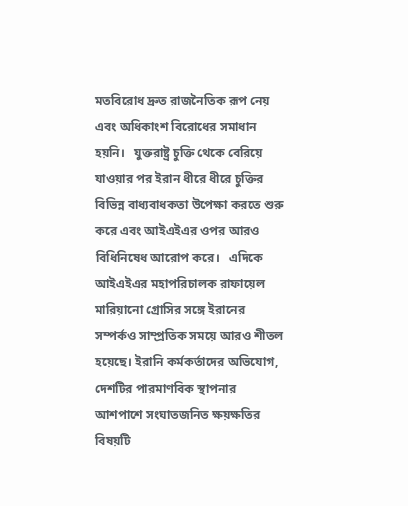মতবিরোধ দ্রুত রাজনৈতিক রূপ নেয় এবং অধিকাংশ বিরোধের সমাধান হয়নি।   যুক্তরাষ্ট্র চুক্তি থেকে বেরিয়ে যাওয়ার পর ইরান ধীরে ধীরে চুক্তির বিভিন্ন বাধ্যবাধকতা উপেক্ষা করতে শুরু করে এবং আইএইএর ওপর আরও বিধিনিষেধ আরোপ করে।   এদিকে আইএইএর মহাপরিচালক রাফায়েল মারিয়ানো গ্রোসির সঙ্গে ইরানের সম্পর্কও সাম্প্রতিক সময়ে আরও শীতল হয়েছে। ইরানি কর্মকর্তাদের অভিযোগ, দেশটির পারমাণবিক স্থাপনার আশপাশে সংঘাতজনিত ক্ষয়ক্ষতির বিষয়টি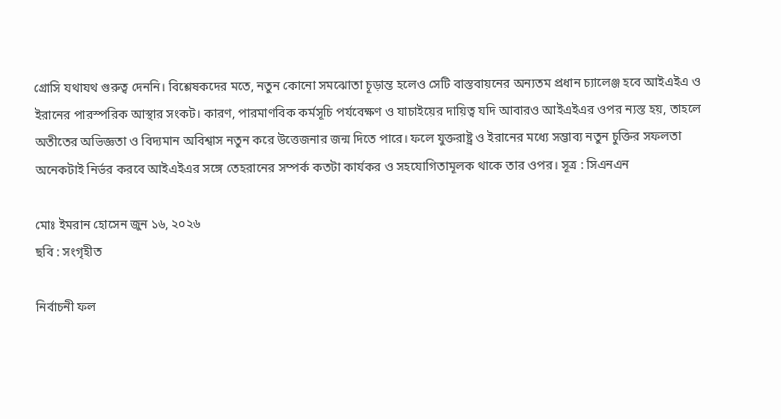গ্রোসি যথাযথ গুরুত্ব দেননি। বিশ্লেষকদের মতে, নতুন কোনো সমঝোতা চূড়ান্ত হলেও সেটি বাস্তবায়নের অন্যতম প্রধান চ্যালেঞ্জ হবে আইএইএ ও ইরানের পারস্পরিক আস্থার সংকট। কারণ, পারমাণবিক কর্মসূচি পর্যবেক্ষণ ও যাচাইয়ের দায়িত্ব যদি আবারও আইএইএর ওপর ন্যস্ত হয়, তাহলে অতীতের অভিজ্ঞতা ও বিদ্যমান অবিশ্বাস নতুন করে উত্তেজনার জন্ম দিতে পারে। ফলে যুক্তরাষ্ট্র ও ইরানের মধ্যে সম্ভাব্য নতুন চুক্তির সফলতা অনেকটাই নির্ভর করবে আইএইএর সঙ্গে তেহরানের সম্পর্ক কতটা কার্যকর ও সহযোগিতামূলক থাকে তার ওপর। সূত্র : সিএনএন

মোঃ ইমরান হোসেন জুন ১৬, ২০২৬
ছবি : সংগৃহীত

নির্বাচনী ফল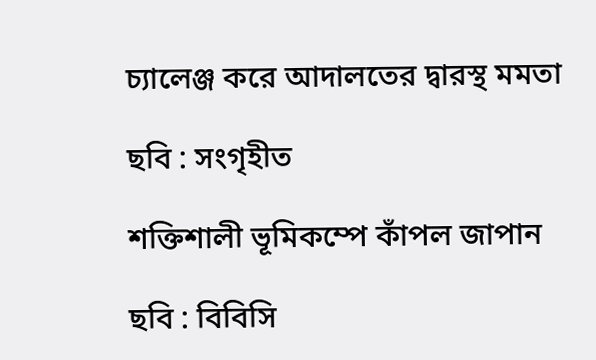চ্যালেঞ্জ করে আদালতের দ্বারস্থ মমতা

ছবি : সংগৃহীত

শক্তিশালী ভূমিকম্পে কাঁপল জাপান

ছবি : বিবিসি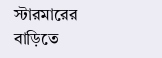স্টারমারের বাড়িতে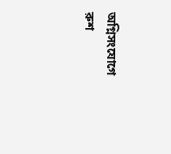অগ্নিসংযোগে রুশ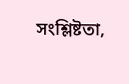সংশ্লিষ্টতা,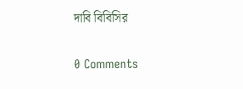দাবি বিবিসির

0 Comments